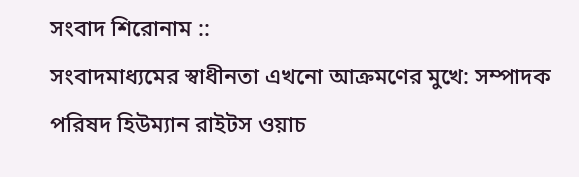সংবাদ শিরোনাম ::
সংবাদমাধ্যমের স্বাধীনতা এখনো আক্রমণের মুখে: সম্পাদক পরিষদ হিউম্যান রাইটস ওয়াচ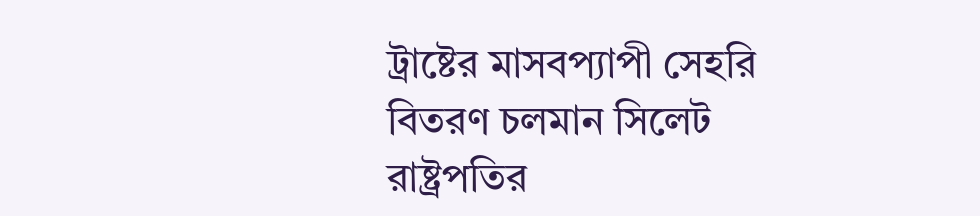ট্রাষ্টের মাসবপ্যাপী সেহরি বিতরণ চলমান সিলেট রাষ্ট্রপতির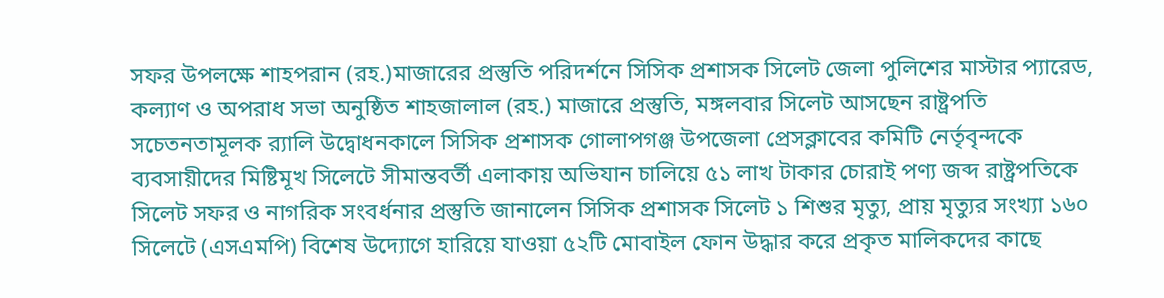সফর উপলক্ষে শাহপরান (রহ.)মাজারের প্রস্তুতি পরিদর্শনে সিসিক প্রশাসক সিলেট জেলা পুলিশের মাস্টার প্যারেড, কল্যাণ ও অপরাধ সভা অনুষ্ঠিত শাহজালাল (রহ.) মাজারে প্রস্তুতি, মঙ্গলবার সিলেট আসছেন রাষ্ট্রপতি সচেতনতামূলক র‌্যালি উদ্বোধনকালে সিসিক প্রশাসক গোলাপগঞ্জ উপজেলা প্রেসক্লাবের কমিটি নের্তৃবৃন্দকে ব্যবসায়ীদের মিষ্টিমূখ সিলেটে সীমান্তবর্তী এলাকায় অভিযান চালিয়ে ৫১ লাখ টাকার চোরাই পণ্য জব্দ রাষ্ট্রপতিকে সিলেট সফর ও নাগরিক সংবর্ধনার প্রস্তুতি জানালেন সিসিক প্রশাসক সিলেট ১ শিশুর মৃত্যু, প্রায় মৃত্যুর সংখ্যা ১৬০ সিলেটে (এসএমপি) বিশেষ উদ্যোগে হারিয়ে যাওয়া ৫২টি মোবাইল ফোন উদ্ধার করে প্রকৃত মালিকদের কাছে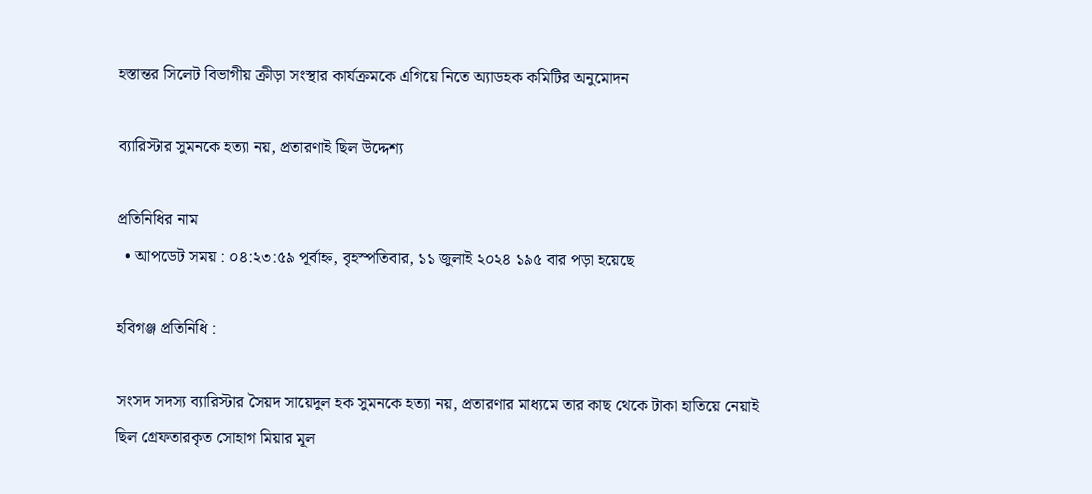হস্তান্তর সিলেট বিভাগীয় ক্রীড়া সংস্থার কার্যক্রমকে এগিয়ে নিতে অ্যাডহক কমিটির অনুমোদন

ব্যারিস্টার সুমনকে হত্যা নয়, প্রতারণাই ছিল উদ্দেশ্য

প্রতিনিধির নাম
  • আপডেট সময় : ০৪:২৩:৫৯ পূর্বাহ্ন, বৃহস্পতিবার, ১১ জুলাই ২০২৪ ১৯৫ বার পড়া হয়েছে

হবিগঞ্জ প্রতিনিধি :

সংসদ সদস্য ব্যারিস্টার সৈয়দ সায়েদুল হক সুমনকে হত্যা নয়, প্রতারণার মাধ্যমে তার কাছ থেকে টাকা হাতিয়ে নেয়াই ছিল গ্রেফতারকৃত সোহাগ মিয়ার মূল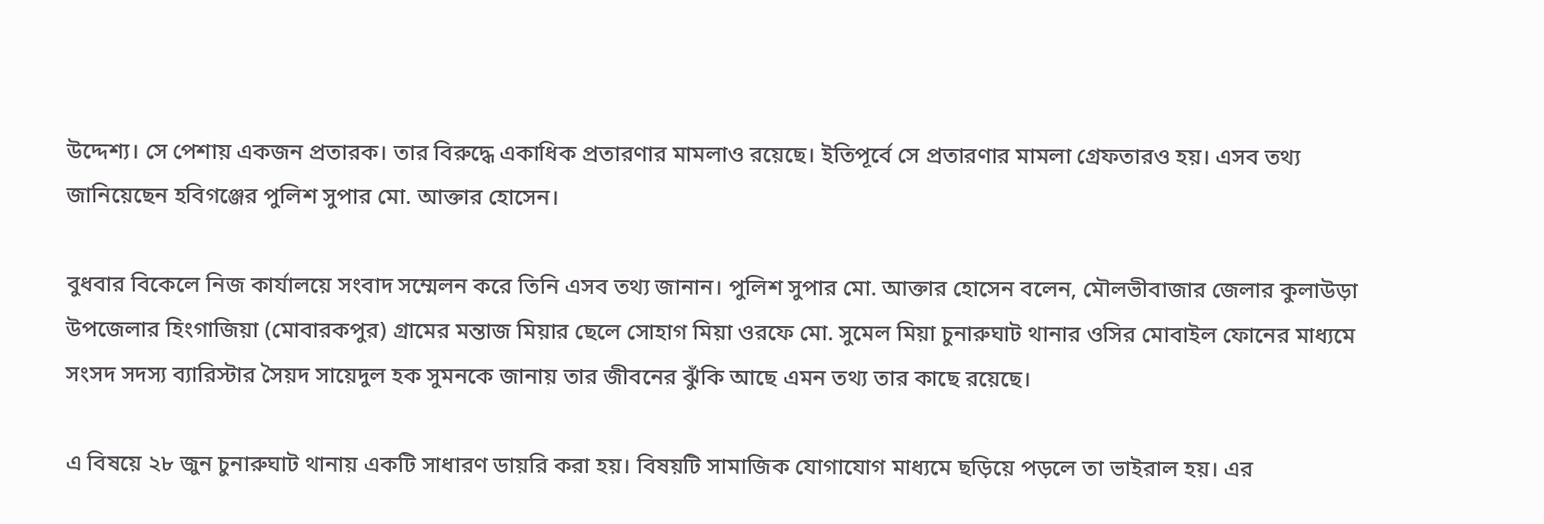উদ্দেশ্য। সে পেশায় একজন প্রতারক। তার বিরুদ্ধে একাধিক প্রতারণার মামলাও রয়েছে। ইতিপূর্বে সে প্রতারণার মামলা গ্রেফতারও হয়। এসব তথ্য জানিয়েছেন হবিগঞ্জের পুলিশ সুপার মো. আক্তার হোসেন।

বুধবার বিকেলে নিজ কার্যালয়ে সংবাদ সম্মেলন করে তিনি এসব তথ্য জানান। পুলিশ সুপার মো. আক্তার হোসেন বলেন, মৌলভীবাজার জেলার কুলাউড়া উপজেলার হিংগাজিয়া (মোবারকপুর) গ্রামের মন্তাজ মিয়ার ছেলে সোহাগ মিয়া ওরফে মো. সুমেল মিয়া চুনারুঘাট থানার ওসির মোবাইল ফোনের মাধ্যমে সংসদ সদস্য ব্যারিস্টার সৈয়দ সায়েদুল হক সুমনকে জানায় তার জীবনের ঝুঁকি আছে এমন তথ্য তার কাছে রয়েছে।

এ বিষয়ে ২৮ জুন চুনারুঘাট থানায় একটি সাধারণ ডায়রি করা হয়। বিষয়টি সামাজিক যোগাযোগ মাধ্যমে ছড়িয়ে পড়লে তা ভাইরাল হয়। এর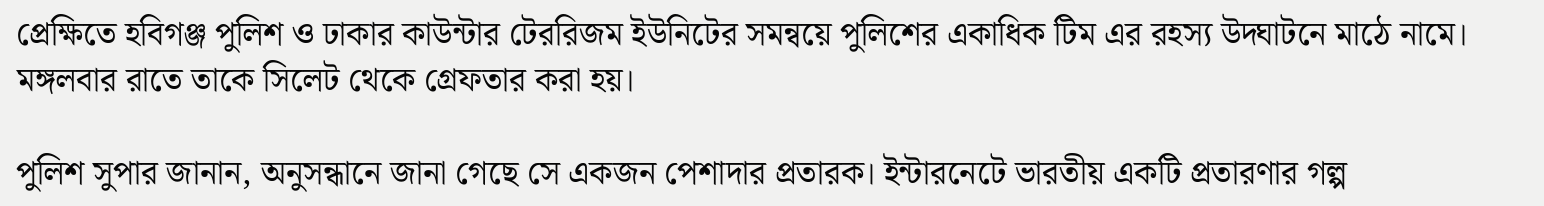প্রেক্ষিতে হবিগঞ্জ পুলিশ ও ঢাকার কাউন্টার টেররিজম ইউনিটের সমন্বয়ে পুলিশের একাধিক টিম এর রহস্য উদ্ঘাটনে মাঠে নামে। মঙ্গলবার রাতে তাকে সিলেট থেকে গ্রেফতার করা হয়।

পুলিশ সুপার জানান, অনুসন্ধানে জানা গেছে সে একজন পেশাদার প্রতারক। ইন্টারনেটে ভারতীয় একটি প্রতারণার গল্প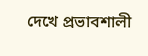দেখে প্রভাবশালী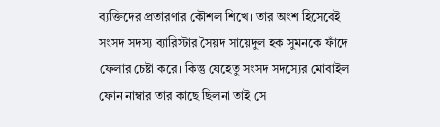ব্যক্তিদের প্রতারণার কৌশল শিখে। তার অংশ হিসেবেই সংসদ সদস্য ব্যারিস্টার সৈয়দ সায়েদুল হক সুমনকে ফাঁদে ফেলার চেষ্টা করে। কিন্তু যেহেতু সংসদ সদস্যের মোবাইল ফোন নাম্বার তার কাছে ছিলনা তাই সে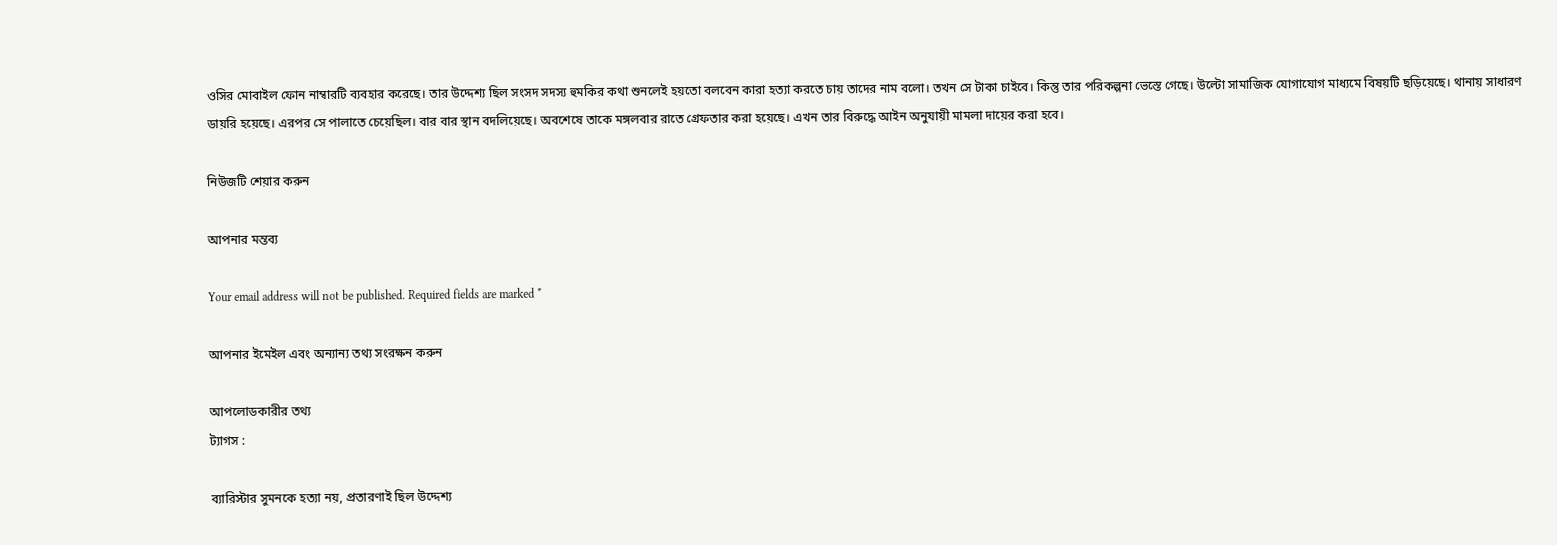ওসির মোবাইল ফোন নাম্বারটি ব্যবহার করেছে। তার উদ্দেশ্য ছিল সংসদ সদস্য হুমকির কথা শুনলেই হয়তো বলবেন কারা হত্যা করতে চায় তাদের নাম বলো। তখন সে টাকা চাইবে। কিন্তু তার পরিকল্পনা ভেস্তে গেছে। উল্টো সামাজিক যোগাযোগ মাধ্যমে বিষয়টি ছড়িয়েছে। থানায় সাধারণ ডায়রি হয়েছে। এরপর সে পালাতে চেয়েছিল। বার বার স্থান বদলিয়েছে। অবশেষে তাকে মঙ্গলবার রাতে গ্রেফতার করা হয়েছে। এখন তার বিরুদ্ধে আইন অনুযায়ী মামলা দায়ের করা হবে।

নিউজটি শেয়ার করুন

আপনার মন্তব্য

Your email address will not be published. Required fields are marked *

আপনার ইমেইল এবং অন্যান্য তথ্য সংরক্ষন করুন

আপলোডকারীর তথ্য
ট্যাগস :

ব্যারিস্টার সুমনকে হত্যা নয়, প্রতারণাই ছিল উদ্দেশ্য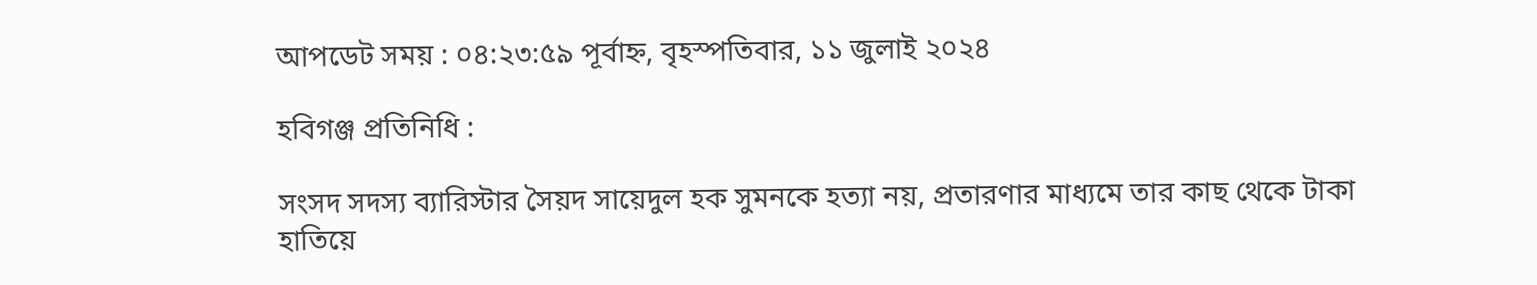আপডেট সময় : ০৪:২৩:৫৯ পূর্বাহ্ন, বৃহস্পতিবার, ১১ জুলাই ২০২৪

হবিগঞ্জ প্রতিনিধি :

সংসদ সদস্য ব্যারিস্টার সৈয়দ সায়েদুল হক সুমনকে হত্যা নয়, প্রতারণার মাধ্যমে তার কাছ থেকে টাকা হাতিয়ে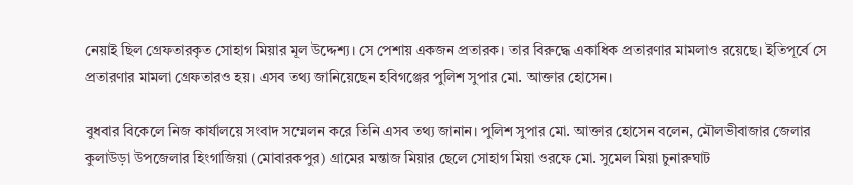নেয়াই ছিল গ্রেফতারকৃত সোহাগ মিয়ার মূল উদ্দেশ্য। সে পেশায় একজন প্রতারক। তার বিরুদ্ধে একাধিক প্রতারণার মামলাও রয়েছে। ইতিপূর্বে সে প্রতারণার মামলা গ্রেফতারও হয়। এসব তথ্য জানিয়েছেন হবিগঞ্জের পুলিশ সুপার মো. আক্তার হোসেন।

বুধবার বিকেলে নিজ কার্যালয়ে সংবাদ সম্মেলন করে তিনি এসব তথ্য জানান। পুলিশ সুপার মো. আক্তার হোসেন বলেন, মৌলভীবাজার জেলার কুলাউড়া উপজেলার হিংগাজিয়া (মোবারকপুর) গ্রামের মন্তাজ মিয়ার ছেলে সোহাগ মিয়া ওরফে মো. সুমেল মিয়া চুনারুঘাট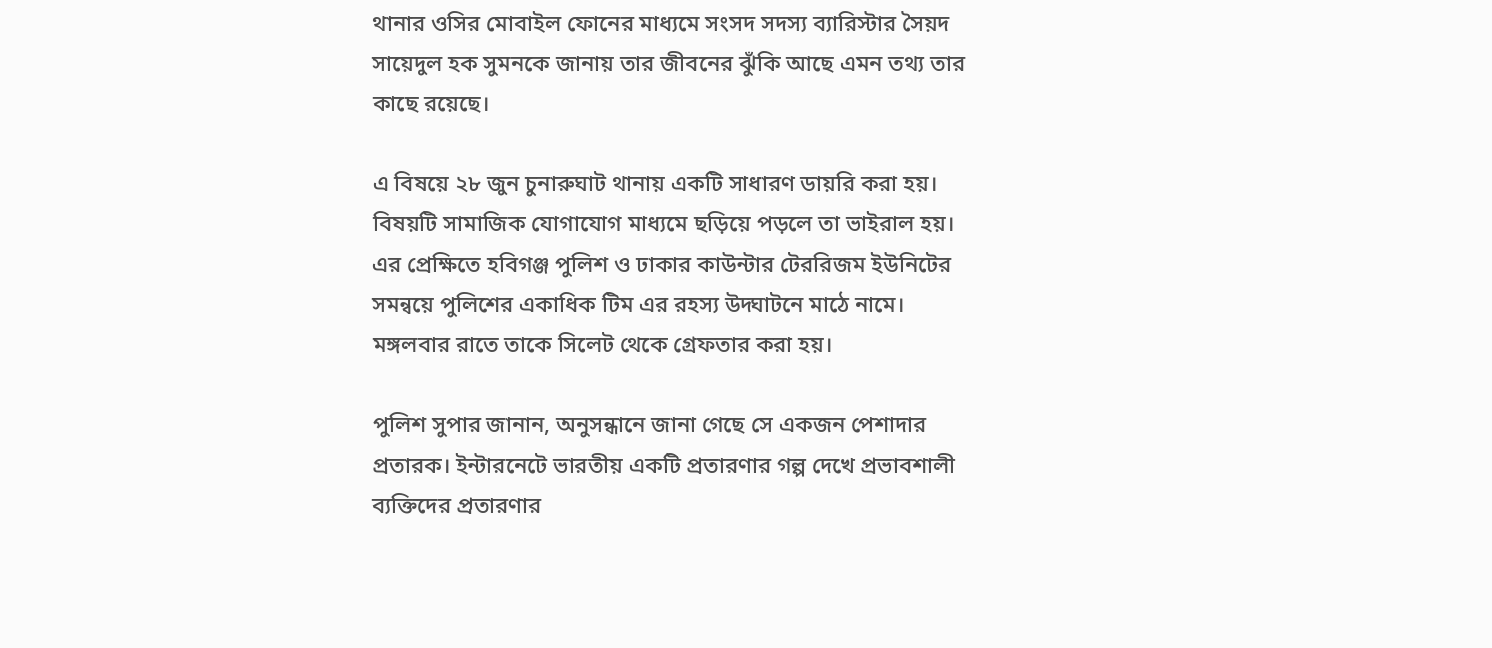থানার ওসির মোবাইল ফোনের মাধ্যমে সংসদ সদস্য ব্যারিস্টার সৈয়দ সায়েদুল হক সুমনকে জানায় তার জীবনের ঝুঁকি আছে এমন তথ্য তার কাছে রয়েছে।

এ বিষয়ে ২৮ জুন চুনারুঘাট থানায় একটি সাধারণ ডায়রি করা হয়। বিষয়টি সামাজিক যোগাযোগ মাধ্যমে ছড়িয়ে পড়লে তা ভাইরাল হয়। এর প্রেক্ষিতে হবিগঞ্জ পুলিশ ও ঢাকার কাউন্টার টেররিজম ইউনিটের সমন্বয়ে পুলিশের একাধিক টিম এর রহস্য উদ্ঘাটনে মাঠে নামে। মঙ্গলবার রাতে তাকে সিলেট থেকে গ্রেফতার করা হয়।

পুলিশ সুপার জানান, অনুসন্ধানে জানা গেছে সে একজন পেশাদার প্রতারক। ইন্টারনেটে ভারতীয় একটি প্রতারণার গল্প দেখে প্রভাবশালী ব্যক্তিদের প্রতারণার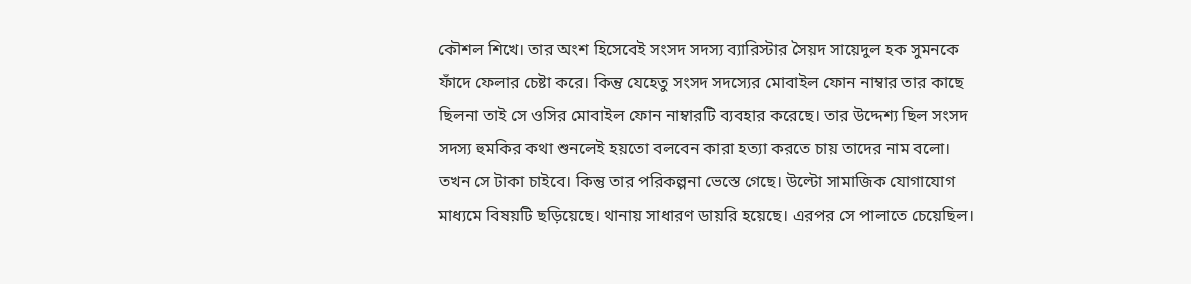কৌশল শিখে। তার অংশ হিসেবেই সংসদ সদস্য ব্যারিস্টার সৈয়দ সায়েদুল হক সুমনকে ফাঁদে ফেলার চেষ্টা করে। কিন্তু যেহেতু সংসদ সদস্যের মোবাইল ফোন নাম্বার তার কাছে ছিলনা তাই সে ওসির মোবাইল ফোন নাম্বারটি ব্যবহার করেছে। তার উদ্দেশ্য ছিল সংসদ সদস্য হুমকির কথা শুনলেই হয়তো বলবেন কারা হত্যা করতে চায় তাদের নাম বলো। তখন সে টাকা চাইবে। কিন্তু তার পরিকল্পনা ভেস্তে গেছে। উল্টো সামাজিক যোগাযোগ মাধ্যমে বিষয়টি ছড়িয়েছে। থানায় সাধারণ ডায়রি হয়েছে। এরপর সে পালাতে চেয়েছিল।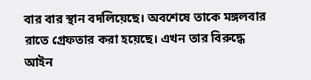বার বার স্থান বদলিয়েছে। অবশেষে তাকে মঙ্গলবার রাতে গ্রেফতার করা হয়েছে। এখন তার বিরুদ্ধে আইন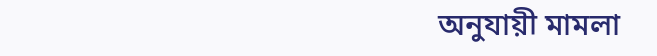অনুযায়ী মামলা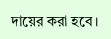দায়ের করা হবে।